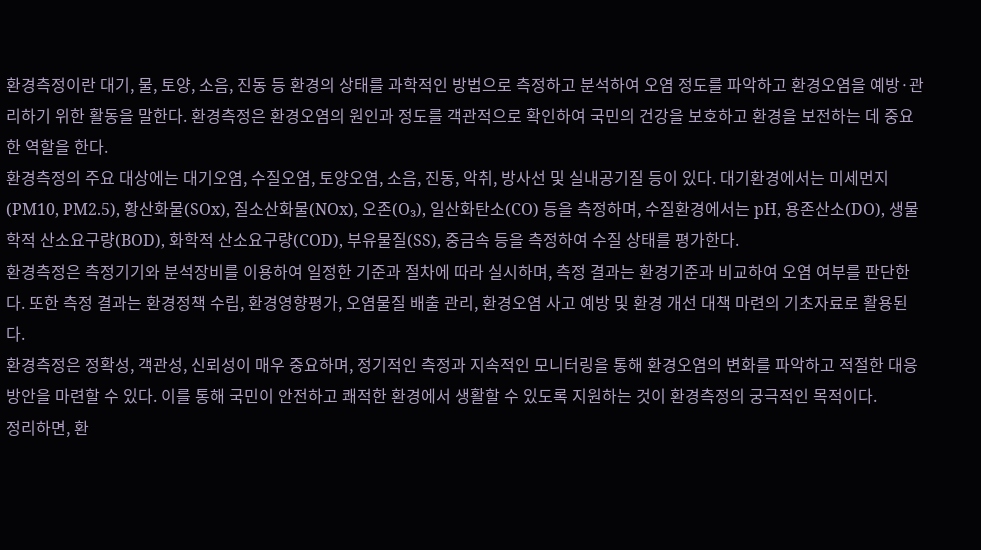환경측정이란 대기, 물, 토양, 소음, 진동 등 환경의 상태를 과학적인 방법으로 측정하고 분석하여 오염 정도를 파악하고 환경오염을 예방·관리하기 위한 활동을 말한다. 환경측정은 환경오염의 원인과 정도를 객관적으로 확인하여 국민의 건강을 보호하고 환경을 보전하는 데 중요한 역할을 한다.
환경측정의 주요 대상에는 대기오염, 수질오염, 토양오염, 소음, 진동, 악취, 방사선 및 실내공기질 등이 있다. 대기환경에서는 미세먼지(PM10, PM2.5), 황산화물(SOx), 질소산화물(NOx), 오존(O₃), 일산화탄소(CO) 등을 측정하며, 수질환경에서는 pH, 용존산소(DO), 생물학적 산소요구량(BOD), 화학적 산소요구량(COD), 부유물질(SS), 중금속 등을 측정하여 수질 상태를 평가한다.
환경측정은 측정기기와 분석장비를 이용하여 일정한 기준과 절차에 따라 실시하며, 측정 결과는 환경기준과 비교하여 오염 여부를 판단한다. 또한 측정 결과는 환경정책 수립, 환경영향평가, 오염물질 배출 관리, 환경오염 사고 예방 및 환경 개선 대책 마련의 기초자료로 활용된다.
환경측정은 정확성, 객관성, 신뢰성이 매우 중요하며, 정기적인 측정과 지속적인 모니터링을 통해 환경오염의 변화를 파악하고 적절한 대응방안을 마련할 수 있다. 이를 통해 국민이 안전하고 쾌적한 환경에서 생활할 수 있도록 지원하는 것이 환경측정의 궁극적인 목적이다.
정리하면, 환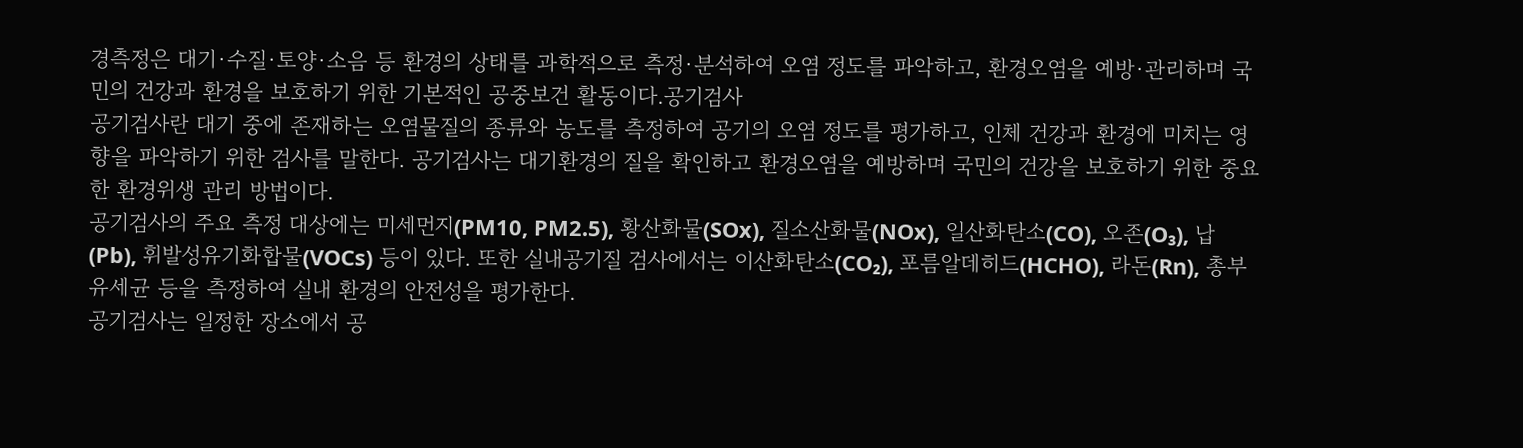경측정은 대기·수질·토양·소음 등 환경의 상태를 과학적으로 측정·분석하여 오염 정도를 파악하고, 환경오염을 예방·관리하며 국민의 건강과 환경을 보호하기 위한 기본적인 공중보건 활동이다.공기검사
공기검사란 대기 중에 존재하는 오염물질의 종류와 농도를 측정하여 공기의 오염 정도를 평가하고, 인체 건강과 환경에 미치는 영향을 파악하기 위한 검사를 말한다. 공기검사는 대기환경의 질을 확인하고 환경오염을 예방하며 국민의 건강을 보호하기 위한 중요한 환경위생 관리 방법이다.
공기검사의 주요 측정 대상에는 미세먼지(PM10, PM2.5), 황산화물(SOx), 질소산화물(NOx), 일산화탄소(CO), 오존(O₃), 납(Pb), 휘발성유기화합물(VOCs) 등이 있다. 또한 실내공기질 검사에서는 이산화탄소(CO₂), 포름알데히드(HCHO), 라돈(Rn), 총부유세균 등을 측정하여 실내 환경의 안전성을 평가한다.
공기검사는 일정한 장소에서 공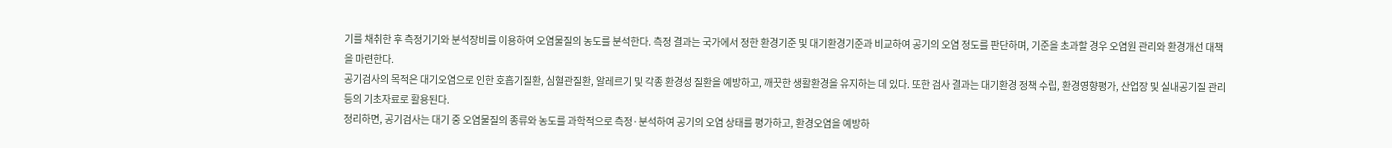기를 채취한 후 측정기기와 분석장비를 이용하여 오염물질의 농도를 분석한다. 측정 결과는 국가에서 정한 환경기준 및 대기환경기준과 비교하여 공기의 오염 정도를 판단하며, 기준을 초과할 경우 오염원 관리와 환경개선 대책을 마련한다.
공기검사의 목적은 대기오염으로 인한 호흡기질환, 심혈관질환, 알레르기 및 각종 환경성 질환을 예방하고, 깨끗한 생활환경을 유지하는 데 있다. 또한 검사 결과는 대기환경 정책 수립, 환경영향평가, 산업장 및 실내공기질 관리 등의 기초자료로 활용된다.
정리하면, 공기검사는 대기 중 오염물질의 종류와 농도를 과학적으로 측정·분석하여 공기의 오염 상태를 평가하고, 환경오염을 예방하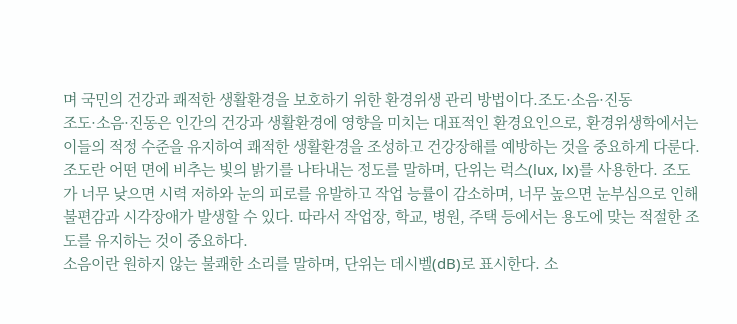며 국민의 건강과 쾌적한 생활환경을 보호하기 위한 환경위생 관리 방법이다.조도·소음·진동
조도·소음·진동은 인간의 건강과 생활환경에 영향을 미치는 대표적인 환경요인으로, 환경위생학에서는 이들의 적정 수준을 유지하여 쾌적한 생활환경을 조성하고 건강장해를 예방하는 것을 중요하게 다룬다.
조도란 어떤 면에 비추는 빛의 밝기를 나타내는 정도를 말하며, 단위는 럭스(lux, lx)를 사용한다. 조도가 너무 낮으면 시력 저하와 눈의 피로를 유발하고 작업 능률이 감소하며, 너무 높으면 눈부심으로 인해 불편감과 시각장애가 발생할 수 있다. 따라서 작업장, 학교, 병원, 주택 등에서는 용도에 맞는 적절한 조도를 유지하는 것이 중요하다.
소음이란 원하지 않는 불쾌한 소리를 말하며, 단위는 데시벨(dB)로 표시한다. 소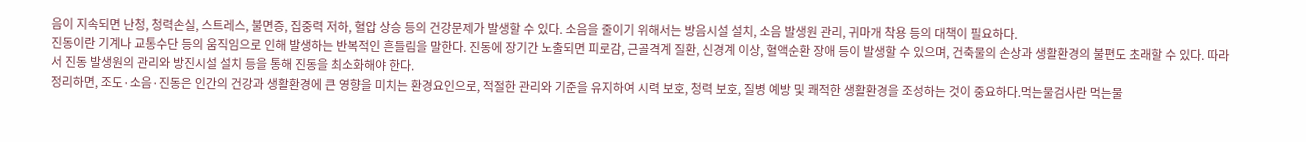음이 지속되면 난청, 청력손실, 스트레스, 불면증, 집중력 저하, 혈압 상승 등의 건강문제가 발생할 수 있다. 소음을 줄이기 위해서는 방음시설 설치, 소음 발생원 관리, 귀마개 착용 등의 대책이 필요하다.
진동이란 기계나 교통수단 등의 움직임으로 인해 발생하는 반복적인 흔들림을 말한다. 진동에 장기간 노출되면 피로감, 근골격계 질환, 신경계 이상, 혈액순환 장애 등이 발생할 수 있으며, 건축물의 손상과 생활환경의 불편도 초래할 수 있다. 따라서 진동 발생원의 관리와 방진시설 설치 등을 통해 진동을 최소화해야 한다.
정리하면, 조도·소음·진동은 인간의 건강과 생활환경에 큰 영향을 미치는 환경요인으로, 적절한 관리와 기준을 유지하여 시력 보호, 청력 보호, 질병 예방 및 쾌적한 생활환경을 조성하는 것이 중요하다.먹는물검사란 먹는물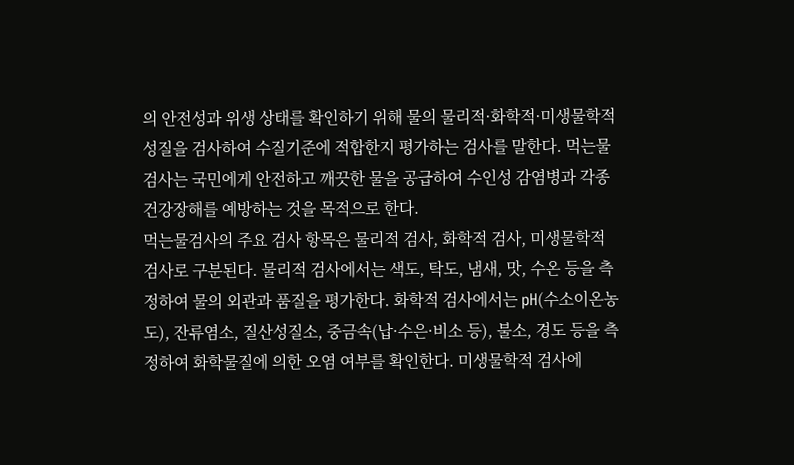의 안전성과 위생 상태를 확인하기 위해 물의 물리적·화학적·미생물학적 성질을 검사하여 수질기준에 적합한지 평가하는 검사를 말한다. 먹는물검사는 국민에게 안전하고 깨끗한 물을 공급하여 수인성 감염병과 각종 건강장해를 예방하는 것을 목적으로 한다.
먹는물검사의 주요 검사 항목은 물리적 검사, 화학적 검사, 미생물학적 검사로 구분된다. 물리적 검사에서는 색도, 탁도, 냄새, 맛, 수온 등을 측정하여 물의 외관과 품질을 평가한다. 화학적 검사에서는 pH(수소이온농도), 잔류염소, 질산성질소, 중금속(납·수은·비소 등), 불소, 경도 등을 측정하여 화학물질에 의한 오염 여부를 확인한다. 미생물학적 검사에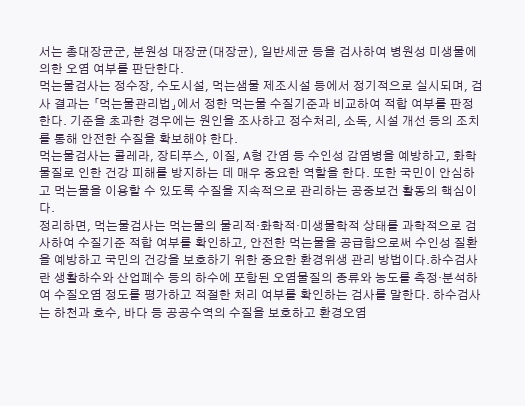서는 총대장균군, 분원성 대장균(대장균), 일반세균 등을 검사하여 병원성 미생물에 의한 오염 여부를 판단한다.
먹는물검사는 정수장, 수도시설, 먹는샘물 제조시설 등에서 정기적으로 실시되며, 검사 결과는 「먹는물관리법」에서 정한 먹는물 수질기준과 비교하여 적합 여부를 판정한다. 기준을 초과한 경우에는 원인을 조사하고 정수처리, 소독, 시설 개선 등의 조치를 통해 안전한 수질을 확보해야 한다.
먹는물검사는 콜레라, 장티푸스, 이질, A형 간염 등 수인성 감염병을 예방하고, 화학물질로 인한 건강 피해를 방지하는 데 매우 중요한 역할을 한다. 또한 국민이 안심하고 먹는물을 이용할 수 있도록 수질을 지속적으로 관리하는 공중보건 활동의 핵심이다.
정리하면, 먹는물검사는 먹는물의 물리적·화학적·미생물학적 상태를 과학적으로 검사하여 수질기준 적합 여부를 확인하고, 안전한 먹는물을 공급함으로써 수인성 질환을 예방하고 국민의 건강을 보호하기 위한 중요한 환경위생 관리 방법이다.하수검사란 생활하수와 산업폐수 등의 하수에 포함된 오염물질의 종류와 농도를 측정·분석하여 수질오염 정도를 평가하고 적절한 처리 여부를 확인하는 검사를 말한다. 하수검사는 하천과 호수, 바다 등 공공수역의 수질을 보호하고 환경오염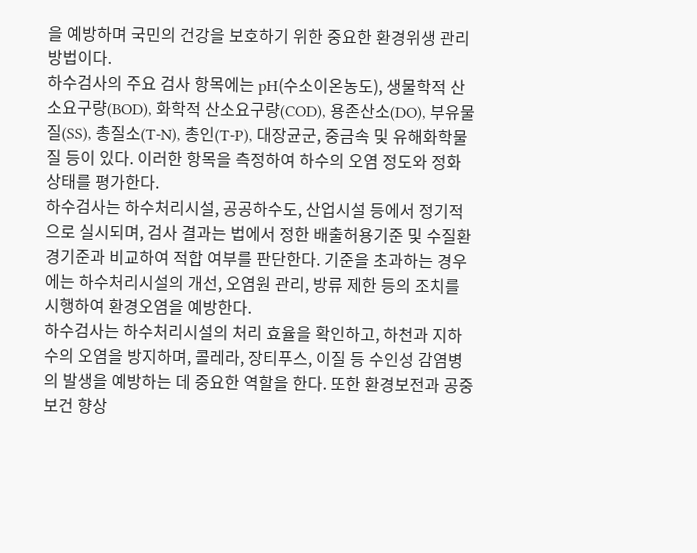을 예방하며 국민의 건강을 보호하기 위한 중요한 환경위생 관리 방법이다.
하수검사의 주요 검사 항목에는 pH(수소이온농도), 생물학적 산소요구량(BOD), 화학적 산소요구량(COD), 용존산소(DO), 부유물질(SS), 총질소(T-N), 총인(T-P), 대장균군, 중금속 및 유해화학물질 등이 있다. 이러한 항목을 측정하여 하수의 오염 정도와 정화 상태를 평가한다.
하수검사는 하수처리시설, 공공하수도, 산업시설 등에서 정기적으로 실시되며, 검사 결과는 법에서 정한 배출허용기준 및 수질환경기준과 비교하여 적합 여부를 판단한다. 기준을 초과하는 경우에는 하수처리시설의 개선, 오염원 관리, 방류 제한 등의 조치를 시행하여 환경오염을 예방한다.
하수검사는 하수처리시설의 처리 효율을 확인하고, 하천과 지하수의 오염을 방지하며, 콜레라, 장티푸스, 이질 등 수인성 감염병의 발생을 예방하는 데 중요한 역할을 한다. 또한 환경보전과 공중보건 향상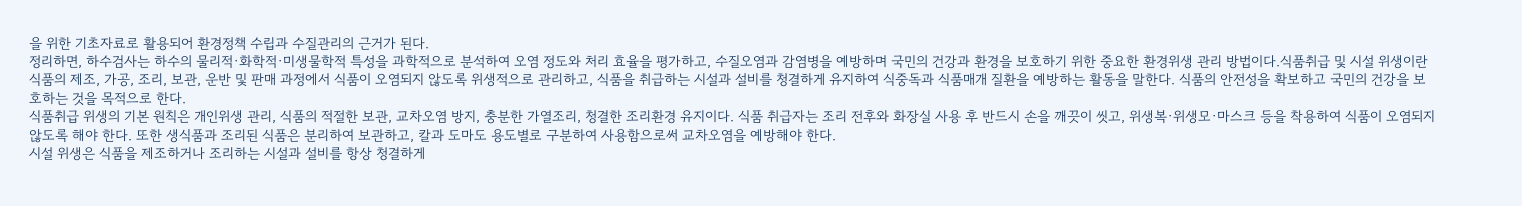을 위한 기초자료로 활용되어 환경정책 수립과 수질관리의 근거가 된다.
정리하면, 하수검사는 하수의 물리적·화학적·미생물학적 특성을 과학적으로 분석하여 오염 정도와 처리 효율을 평가하고, 수질오염과 감염병을 예방하며 국민의 건강과 환경을 보호하기 위한 중요한 환경위생 관리 방법이다.식품취급 및 시설 위생이란 식품의 제조, 가공, 조리, 보관, 운반 및 판매 과정에서 식품이 오염되지 않도록 위생적으로 관리하고, 식품을 취급하는 시설과 설비를 청결하게 유지하여 식중독과 식품매개 질환을 예방하는 활동을 말한다. 식품의 안전성을 확보하고 국민의 건강을 보호하는 것을 목적으로 한다.
식품취급 위생의 기본 원칙은 개인위생 관리, 식품의 적절한 보관, 교차오염 방지, 충분한 가열조리, 청결한 조리환경 유지이다. 식품 취급자는 조리 전후와 화장실 사용 후 반드시 손을 깨끗이 씻고, 위생복·위생모·마스크 등을 착용하여 식품이 오염되지 않도록 해야 한다. 또한 생식품과 조리된 식품은 분리하여 보관하고, 칼과 도마도 용도별로 구분하여 사용함으로써 교차오염을 예방해야 한다.
시설 위생은 식품을 제조하거나 조리하는 시설과 설비를 항상 청결하게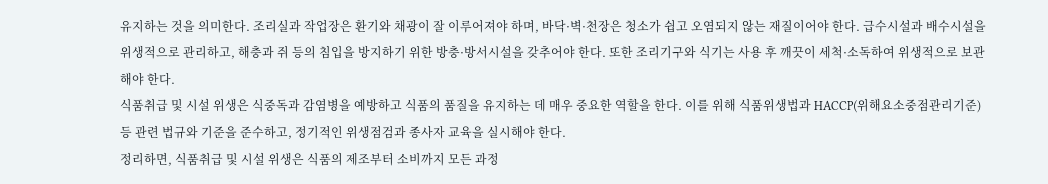유지하는 것을 의미한다. 조리실과 작업장은 환기와 채광이 잘 이루어져야 하며, 바닥·벽·천장은 청소가 쉽고 오염되지 않는 재질이어야 한다. 급수시설과 배수시설을 위생적으로 관리하고, 해충과 쥐 등의 침입을 방지하기 위한 방충·방서시설을 갖추어야 한다. 또한 조리기구와 식기는 사용 후 깨끗이 세척·소독하여 위생적으로 보관해야 한다.
식품취급 및 시설 위생은 식중독과 감염병을 예방하고 식품의 품질을 유지하는 데 매우 중요한 역할을 한다. 이를 위해 식품위생법과 HACCP(위해요소중점관리기준) 등 관련 법규와 기준을 준수하고, 정기적인 위생점검과 종사자 교육을 실시해야 한다.
정리하면, 식품취급 및 시설 위생은 식품의 제조부터 소비까지 모든 과정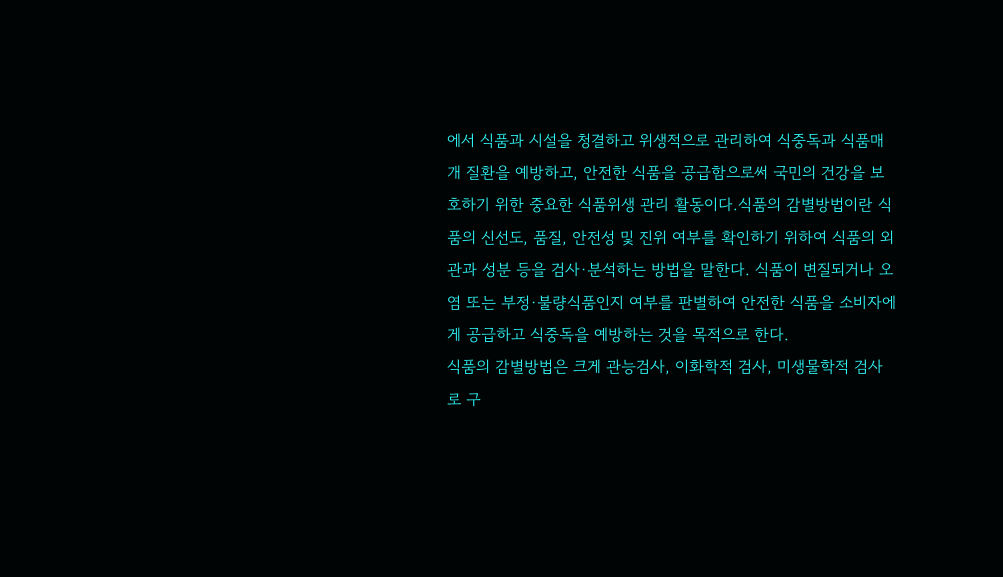에서 식품과 시설을 청결하고 위생적으로 관리하여 식중독과 식품매개 질환을 예방하고, 안전한 식품을 공급함으로써 국민의 건강을 보호하기 위한 중요한 식품위생 관리 활동이다.식품의 감별방법이란 식품의 신선도, 품질, 안전성 및 진위 여부를 확인하기 위하여 식품의 외관과 성분 등을 검사·분석하는 방법을 말한다. 식품이 변질되거나 오염 또는 부정·불량식품인지 여부를 판별하여 안전한 식품을 소비자에게 공급하고 식중독을 예방하는 것을 목적으로 한다.
식품의 감별방법은 크게 관능검사, 이화학적 검사, 미생물학적 검사로 구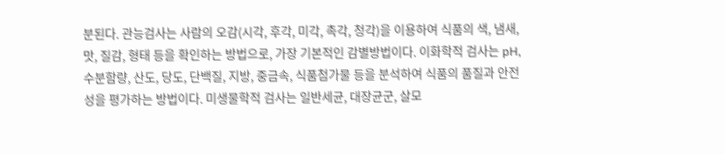분된다. 관능검사는 사람의 오감(시각, 후각, 미각, 촉각, 청각)을 이용하여 식품의 색, 냄새, 맛, 질감, 형태 등을 확인하는 방법으로, 가장 기본적인 감별방법이다. 이화학적 검사는 pH, 수분함량, 산도, 당도, 단백질, 지방, 중금속, 식품첨가물 등을 분석하여 식품의 품질과 안전성을 평가하는 방법이다. 미생물학적 검사는 일반세균, 대장균군, 살모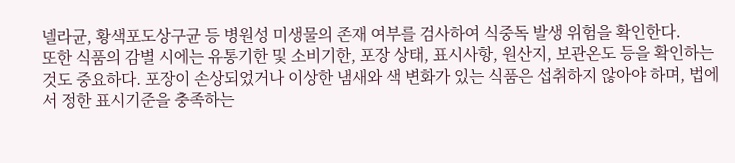넬라균, 황색포도상구균 등 병원성 미생물의 존재 여부를 검사하여 식중독 발생 위험을 확인한다.
또한 식품의 감별 시에는 유통기한 및 소비기한, 포장 상태, 표시사항, 원산지, 보관온도 등을 확인하는 것도 중요하다. 포장이 손상되었거나 이상한 냄새와 색 변화가 있는 식품은 섭취하지 않아야 하며, 법에서 정한 표시기준을 충족하는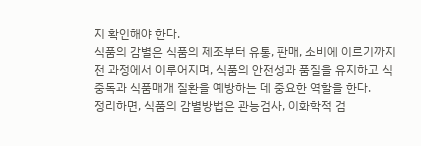지 확인해야 한다.
식품의 감별은 식품의 제조부터 유통, 판매, 소비에 이르기까지 전 과정에서 이루어지며, 식품의 안전성과 품질을 유지하고 식중독과 식품매개 질환을 예방하는 데 중요한 역할을 한다.
정리하면, 식품의 감별방법은 관능검사, 이화학적 검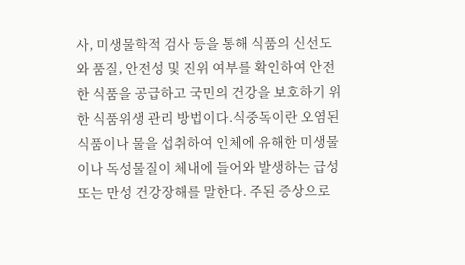사, 미생물학적 검사 등을 통해 식품의 신선도와 품질, 안전성 및 진위 여부를 확인하여 안전한 식품을 공급하고 국민의 건강을 보호하기 위한 식품위생 관리 방법이다.식중독이란 오염된 식품이나 물을 섭취하여 인체에 유해한 미생물이나 독성물질이 체내에 들어와 발생하는 급성 또는 만성 건강장해를 말한다. 주된 증상으로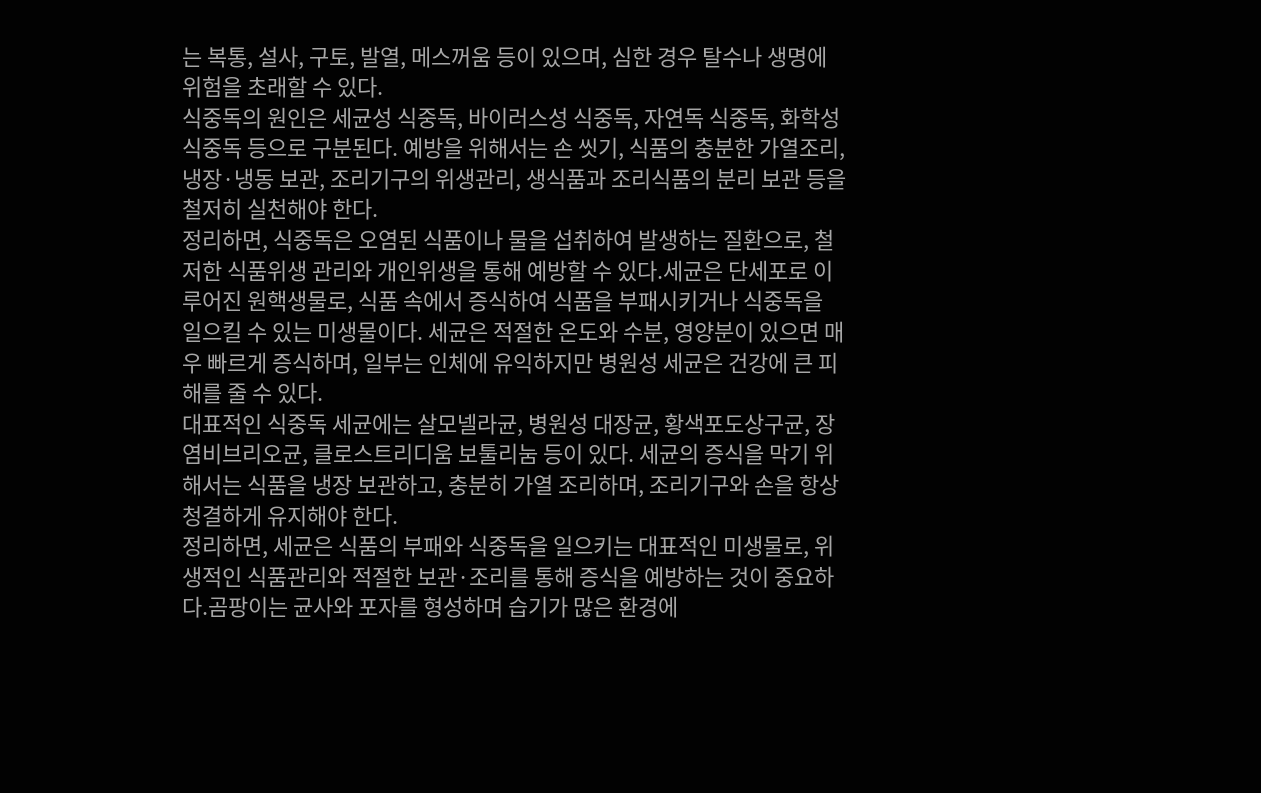는 복통, 설사, 구토, 발열, 메스꺼움 등이 있으며, 심한 경우 탈수나 생명에 위험을 초래할 수 있다.
식중독의 원인은 세균성 식중독, 바이러스성 식중독, 자연독 식중독, 화학성 식중독 등으로 구분된다. 예방을 위해서는 손 씻기, 식품의 충분한 가열조리, 냉장·냉동 보관, 조리기구의 위생관리, 생식품과 조리식품의 분리 보관 등을 철저히 실천해야 한다.
정리하면, 식중독은 오염된 식품이나 물을 섭취하여 발생하는 질환으로, 철저한 식품위생 관리와 개인위생을 통해 예방할 수 있다.세균은 단세포로 이루어진 원핵생물로, 식품 속에서 증식하여 식품을 부패시키거나 식중독을 일으킬 수 있는 미생물이다. 세균은 적절한 온도와 수분, 영양분이 있으면 매우 빠르게 증식하며, 일부는 인체에 유익하지만 병원성 세균은 건강에 큰 피해를 줄 수 있다.
대표적인 식중독 세균에는 살모넬라균, 병원성 대장균, 황색포도상구균, 장염비브리오균, 클로스트리디움 보툴리눔 등이 있다. 세균의 증식을 막기 위해서는 식품을 냉장 보관하고, 충분히 가열 조리하며, 조리기구와 손을 항상 청결하게 유지해야 한다.
정리하면, 세균은 식품의 부패와 식중독을 일으키는 대표적인 미생물로, 위생적인 식품관리와 적절한 보관·조리를 통해 증식을 예방하는 것이 중요하다.곰팡이는 균사와 포자를 형성하며 습기가 많은 환경에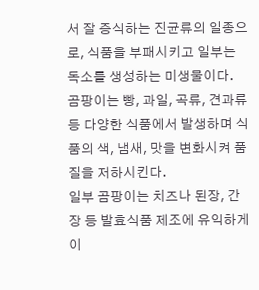서 잘 증식하는 진균류의 일종으로, 식품을 부패시키고 일부는 독소를 생성하는 미생물이다. 곰팡이는 빵, 과일, 곡류, 견과류 등 다양한 식품에서 발생하며 식품의 색, 냄새, 맛을 변화시켜 품질을 저하시킨다.
일부 곰팡이는 치즈나 된장, 간장 등 발효식품 제조에 유익하게 이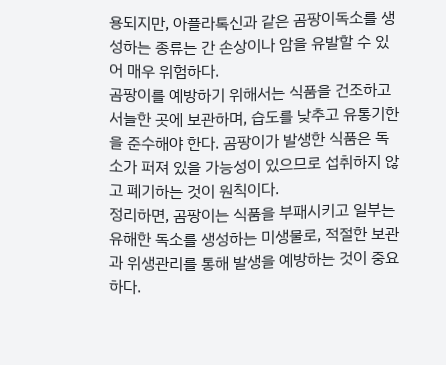용되지만, 아플라톡신과 같은 곰팡이독소를 생성하는 종류는 간 손상이나 암을 유발할 수 있어 매우 위험하다.
곰팡이를 예방하기 위해서는 식품을 건조하고 서늘한 곳에 보관하며, 습도를 낮추고 유통기한을 준수해야 한다. 곰팡이가 발생한 식품은 독소가 퍼져 있을 가능성이 있으므로 섭취하지 않고 폐기하는 것이 원칙이다.
정리하면, 곰팡이는 식품을 부패시키고 일부는 유해한 독소를 생성하는 미생물로, 적절한 보관과 위생관리를 통해 발생을 예방하는 것이 중요하다.